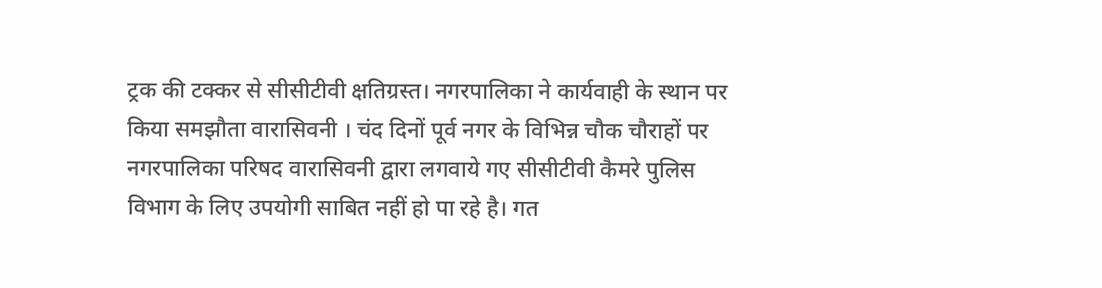ट्रक की टक्कर से सीसीटीवी क्षतिग्रस्त। नगरपालिका ने कार्यवाही के स्थान पर किया समझौता वारासिवनी । चंद दिनों पूर्व नगर के विभिन्न चौक चौराहों पर नगरपालिका परिषद वारासिवनी द्वारा लगवाये गए सीसीटीवी कैमरे पुलिस विभाग के लिए उपयोगी साबित नहीं हो पा रहे है। गत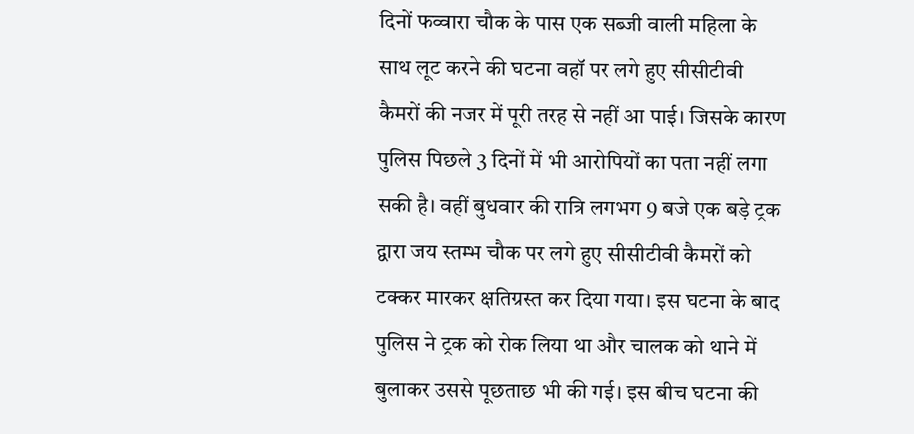दिनों फव्वारा चौक के पास एक सब्जी वाली महिला के साथ लूट करने की घटना वहॉ पर लगे हुए सीसीटीवी कैमरों की नजर में पूरी तरह से नहीं आ पाई। जिसके कारण पुलिस पिछले 3 दिनों में भी आरोपियों का पता नहीं लगा सकी है। वहीं बुधवार की रात्रि लगभग 9 बजे एक बड़े ट्रक द्वारा जय स्तम्भ चौक पर लगे हुए सीसीटीवी कैमरों को टक्कर मारकर क्षतिग्रस्त कर दिया गया। इस घटना के बाद पुलिस ने ट्रक को रोक लिया था और चालक को थाने में बुलाकर उससे पूछताछ भी की गई। इस बीच घटना की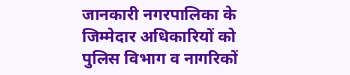जानकारी नगरपालिका के जिम्मेदार अधिकारियों को पुलिस विभाग व नागरिकों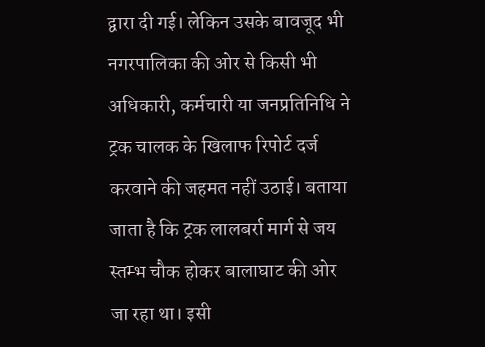द्वारा दी गई। लेकिन उसके बावजूद भी नगरपालिका की ओर से किसी भी अधिकारी, कर्मचारी या जनप्रतिनिधि ने ट्रक चालक के खिलाफ रिपोर्ट दर्ज करवाने की जहमत नहीं उठाई। बताया जाता है कि ट्रक लालबर्रा मार्ग से जय स्तम्भ चौक होकर बालाघाट की ओर जा रहा था। इसी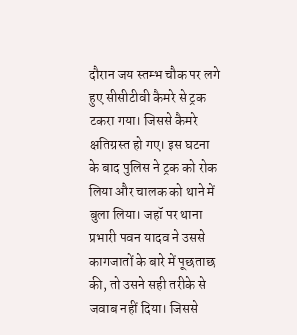दौरान जय स्तम्भ चौक पर लगे हुए सीसीटीवी कैमरे से ट्रक टकरा गया। जिससे कैमरे क्षतिग्रस्त हो गए। इस घटना के बाद पुलिस ने ट्रक को रोक लिया और चालक को थाने में बुला लिया। जहॉ पर थाना प्रभारी पवन यादव ने उससे कागजातों के बारे में पूछताछ की, तो उसने सही तरीके से जवाब नहीं दिया। जिससे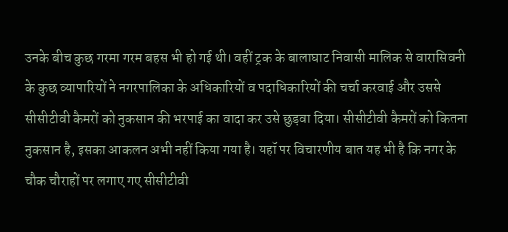उनके बीच कुछ गरमा गरम बहस भी हो गई थी। वहीं ट्रक के बालाघाट निवासी मालिक से वारासिवनी के कुछ व्यापारियों ने नगरपालिका के अधिकारियों व पदाधिकारियों की चर्चा करवाई और उससे सीसीटीवी कैमरों को नुकसान की भरपाई का वादा कर उसे छुड़वा दिया। सीसीटीवी कैमरों को कितना नुकसान है, इसका आकलन अभी नहीं किया गया है। यहॉ पर विचारणीय बात यह भी है कि नगर के चौक चौराहों पर लगाए गए सीसीटीवी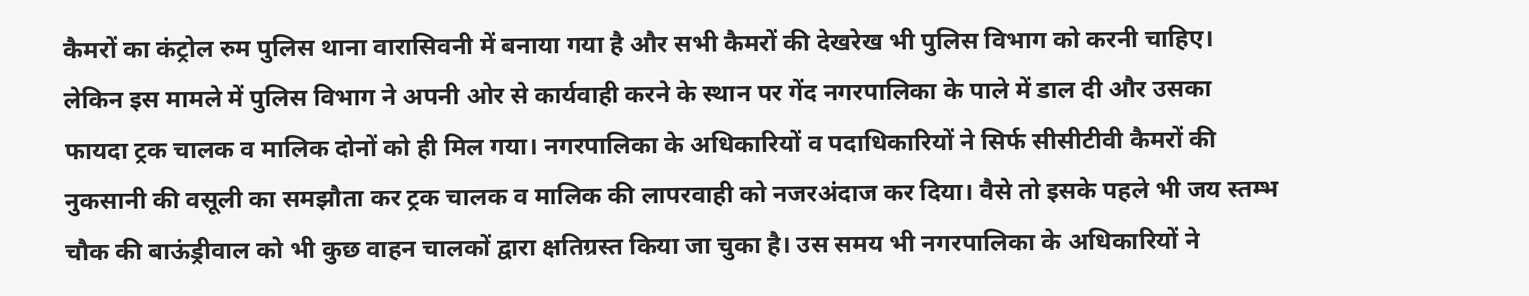कैमरों का कंट्रोल रुम पुलिस थाना वारासिवनी में बनाया गया है और सभी कैमरों की देखरेख भी पुलिस विभाग को करनी चाहिए। लेकिन इस मामले में पुलिस विभाग ने अपनी ओर से कार्यवाही करने के स्थान पर गेंद नगरपालिका के पाले में डाल दी और उसका फायदा ट्रक चालक व मालिक दोनों को ही मिल गया। नगरपालिका के अधिकारियों व पदाधिकारियों ने सिर्फ सीसीटीवी कैमरों की नुकसानी की वसूली का समझौता कर ट्रक चालक व मालिक की लापरवाही को नजरअंदाज कर दिया। वैसे तो इसके पहले भी जय स्तम्भ चौक की बाऊंड्रीवाल को भी कुछ वाहन चालकों द्वारा क्षतिग्रस्त किया जा चुका है। उस समय भी नगरपालिका के अधिकारियों ने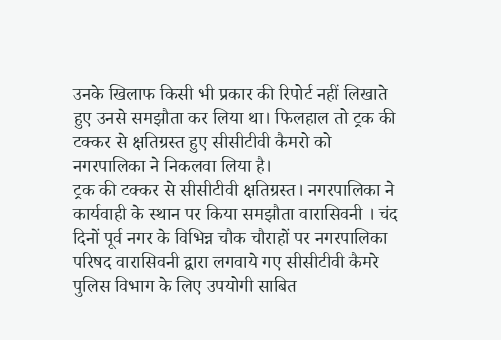उनके खिलाफ किसी भी प्रकार की रिपोर्ट नहीं लिखाते हुए उनसे समझौता कर लिया था। फिलहाल तो ट्रक की टक्कर से क्षतिग्रस्त हुए सीसीटीवी कैमरो को नगरपालिका ने निकलवा लिया है।
ट्रक की टक्कर से सीसीटीवी क्षतिग्रस्त। नगरपालिका ने कार्यवाही के स्थान पर किया समझौता वारासिवनी । चंद दिनों पूर्व नगर के विभिन्न चौक चौराहों पर नगरपालिका परिषद वारासिवनी द्वारा लगवाये गए सीसीटीवी कैमरे पुलिस विभाग के लिए उपयोगी साबित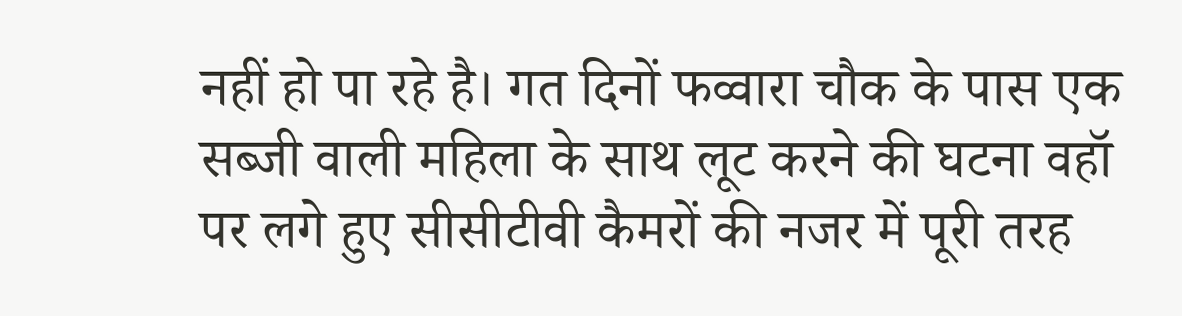नहीं हो पा रहे है। गत दिनों फव्वारा चौक के पास एक सब्जी वाली महिला के साथ लूट करने की घटना वहॉ पर लगे हुए सीसीटीवी कैमरों की नजर में पूरी तरह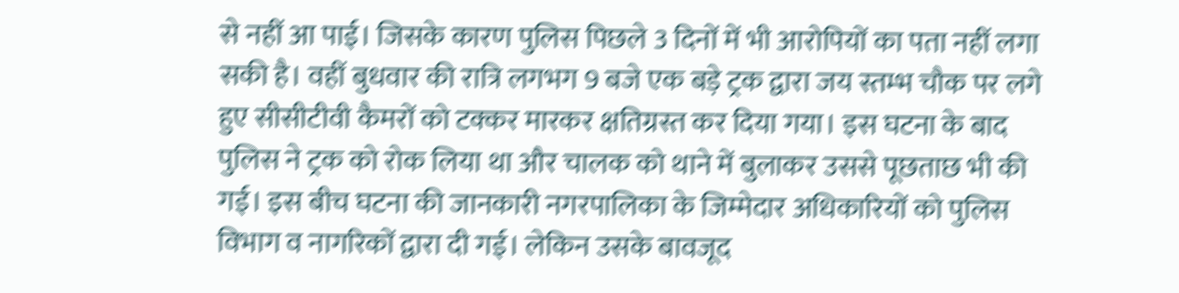से नहीं आ पाई। जिसके कारण पुलिस पिछले 3 दिनों में भी आरोपियों का पता नहीं लगा सकी है। वहीं बुधवार की रात्रि लगभग 9 बजे एक बड़े ट्रक द्वारा जय स्तम्भ चौक पर लगे हुए सीसीटीवी कैमरों को टक्कर मारकर क्षतिग्रस्त कर दिया गया। इस घटना के बाद पुलिस ने ट्रक को रोक लिया था और चालक को थाने में बुलाकर उससे पूछताछ भी की गई। इस बीच घटना की जानकारी नगरपालिका के जिम्मेदार अधिकारियों को पुलिस विभाग व नागरिकों द्वारा दी गई। लेकिन उसके बावजूद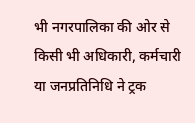भी नगरपालिका की ओर से किसी भी अधिकारी, कर्मचारी या जनप्रतिनिधि ने ट्रक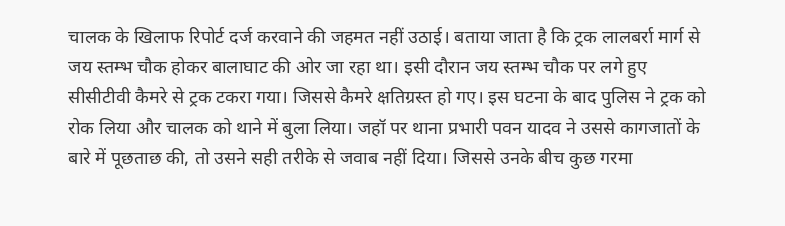चालक के खिलाफ रिपोर्ट दर्ज करवाने की जहमत नहीं उठाई। बताया जाता है कि ट्रक लालबर्रा मार्ग से जय स्तम्भ चौक होकर बालाघाट की ओर जा रहा था। इसी दौरान जय स्तम्भ चौक पर लगे हुए सीसीटीवी कैमरे से ट्रक टकरा गया। जिससे कैमरे क्षतिग्रस्त हो गए। इस घटना के बाद पुलिस ने ट्रक को रोक लिया और चालक को थाने में बुला लिया। जहॉ पर थाना प्रभारी पवन यादव ने उससे कागजातों के बारे में पूछताछ की, तो उसने सही तरीके से जवाब नहीं दिया। जिससे उनके बीच कुछ गरमा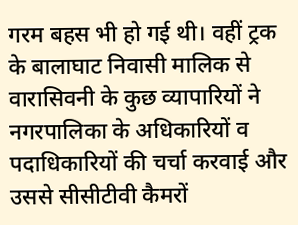गरम बहस भी हो गई थी। वहीं ट्रक के बालाघाट निवासी मालिक से वारासिवनी के कुछ व्यापारियों ने नगरपालिका के अधिकारियों व पदाधिकारियों की चर्चा करवाई और उससे सीसीटीवी कैमरों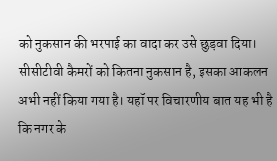को नुकसान की भरपाई का वादा कर उसे छुड़वा दिया। सीसीटीवी कैमरों को कितना नुकसान है, इसका आकलन अभी नहीं किया गया है। यहॉ पर विचारणीय बात यह भी है कि नगर के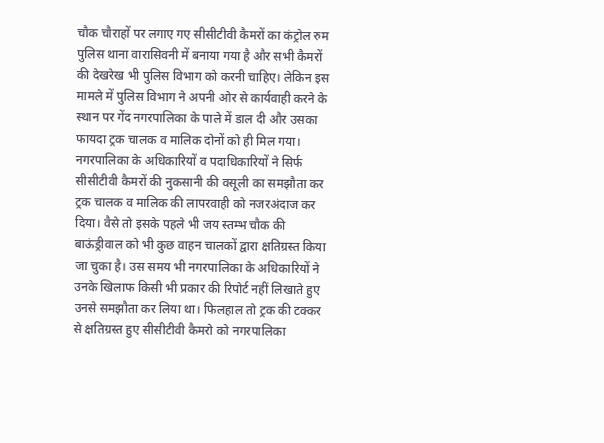चौक चौराहों पर लगाए गए सीसीटीवी कैमरों का कंट्रोल रुम पुलिस थाना वारासिवनी में बनाया गया है और सभी कैमरों की देखरेख भी पुलिस विभाग को करनी चाहिए। लेकिन इस मामले में पुलिस विभाग ने अपनी ओर से कार्यवाही करने के स्थान पर गेंद नगरपालिका के पाले में डाल दी और उसका फायदा ट्रक चालक व मालिक दोनों को ही मिल गया। नगरपालिका के अधिकारियों व पदाधिकारियों ने सिर्फ सीसीटीवी कैमरों की नुकसानी की वसूली का समझौता कर ट्रक चालक व मालिक की लापरवाही को नजरअंदाज कर दिया। वैसे तो इसके पहले भी जय स्तम्भ चौक की बाऊंड्रीवाल को भी कुछ वाहन चालकों द्वारा क्षतिग्रस्त किया जा चुका है। उस समय भी नगरपालिका के अधिकारियों ने उनके खिलाफ किसी भी प्रकार की रिपोर्ट नहीं लिखाते हुए उनसे समझौता कर लिया था। फिलहाल तो ट्रक की टक्कर से क्षतिग्रस्त हुए सीसीटीवी कैमरो को नगरपालिका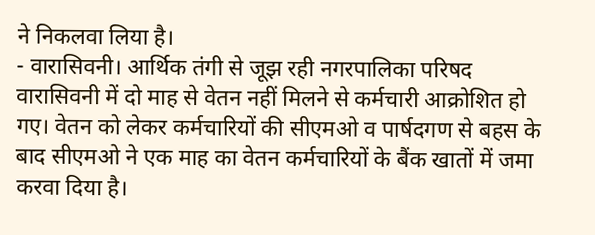ने निकलवा लिया है।
- वारासिवनी। आर्थिक तंगी से जूझ रही नगरपालिका परिषद वारासिवनी में दो माह से वेतन नहीं मिलने से कर्मचारी आक्रोशित हो गए। वेतन को लेकर कर्मचारियों की सीएमओ व पार्षदगण से बहस के बाद सीएमओ ने एक माह का वेतन कर्मचारियों के बैंक खातों में जमा करवा दिया है।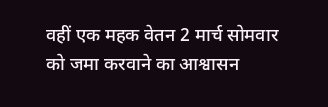वहीं एक महक वेतन 2 मार्च सोमवार को जमा करवाने का आश्वासन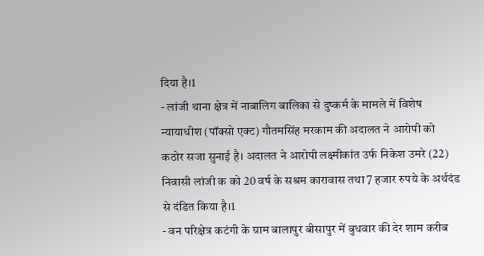दिया है।1
- लांजी थाना क्षेत्र में नाबालिग बालिका से दुष्कर्म के मामले में विशेष न्यायाधीश (पॉक्सो एक्ट) गौतमसिंह मरकाम की अदालत ने आरोपी को कठोर सजा सुनाई है। अदालत ने आरोपी लक्ष्मीकांत उर्फ निकेश उमरे (22) निवासी लांजी क को 20 वर्ष के सश्रम कारावास तथा 7 हजार रुपये के अर्थदंड से दंडित किया है।1
- वन परिक्षेत्र कटंगी के ग्राम बालापुर बीसापुर में बुधवार की देर शाम करीब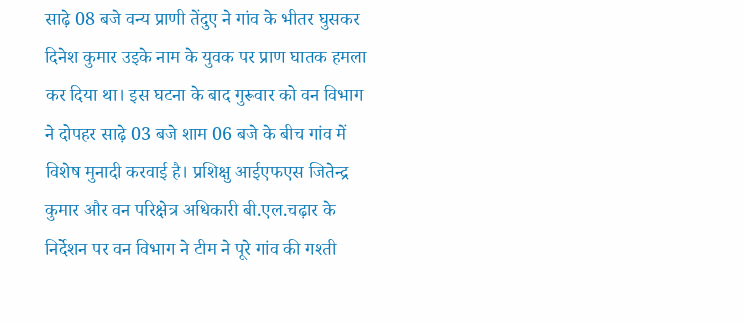साढ़े 08 बजे वन्य प्राणी तेंदुए ने गांव के भीतर घुसकर दिनेश कुमार उइके नाम के युवक पर प्राण घातक हमला कर दिया था। इस घटना के बाद गुरूवार को वन विभाग ने दोपहर साढ़े 03 बजे शाम 06 बजे के बीच गांव में विशेष मुनादी करवाई है। प्रशिक्षु आईएफएस जितेन्द्र कुमार और वन परिक्षेत्र अधिकारी बी.एल.चढ़ार के निर्देशन पर वन विभाग ने टीम ने पूरे गांव की गश्ती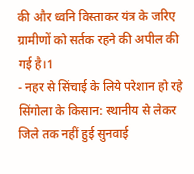की और ध्वनि विस्ताकर यंत्र के जरिए ग्रामीणों को सर्तक रहने की अपील की गई है।1
- नहर से सिंचाई के लिये परेशान हो रहे सिंगोला के किसान: स्थानीय से लेकर जिले तक नहीं हुई सुनवाई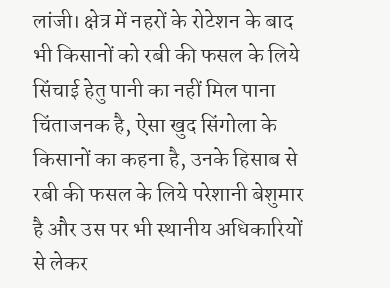लांजी। क्षेत्र में नहरों के रोटेशन के बाद भी किसानों को रबी की फसल के लिये सिंचाई हेतु पानी का नहीं मिल पाना चिंताजनक है, ऐसा खुद सिंगोला के किसानों का कहना है, उनके हिसाब से रबी की फसल के लिये परेशानी बेशुमार है और उस पर भी स्थानीय अधिकारियों से लेकर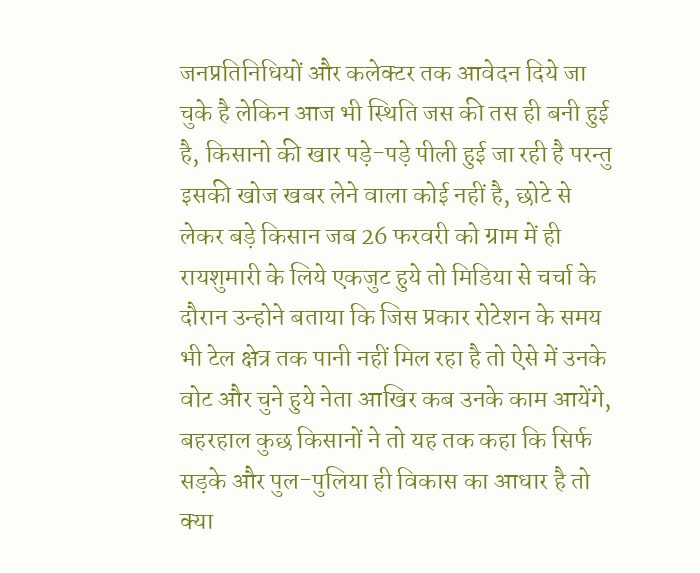जनप्रतिनिधियों और कलेक्टर तक आवेदन दिये जा चुके है लेकिन आज भी स्थिति जस की तस ही बनी हुई है, किसानो की खार पड़े-पड़े पीली हुई जा रही है परन्तु इसकी खोज खबर लेने वाला कोई नहीं है, छोटे से लेकर बड़े किसान जब 26 फरवरी को ग्राम में ही रायशुमारी के लिये एकजुट हुये तो मिडिया से चर्चा के दौरान उन्होने बताया कि जिस प्रकार रोटेशन के समय भी टेल क्षेत्र तक पानी नहीं मिल रहा है तो ऐसे में उनके वोट और चुने हुये नेता आखिर कब उनके काम आयेंगे, बहरहाल कुछ किसानों ने तो यह तक कहा कि सिर्फ सड़के और पुल-पुलिया ही विकास का आधार है तो क्या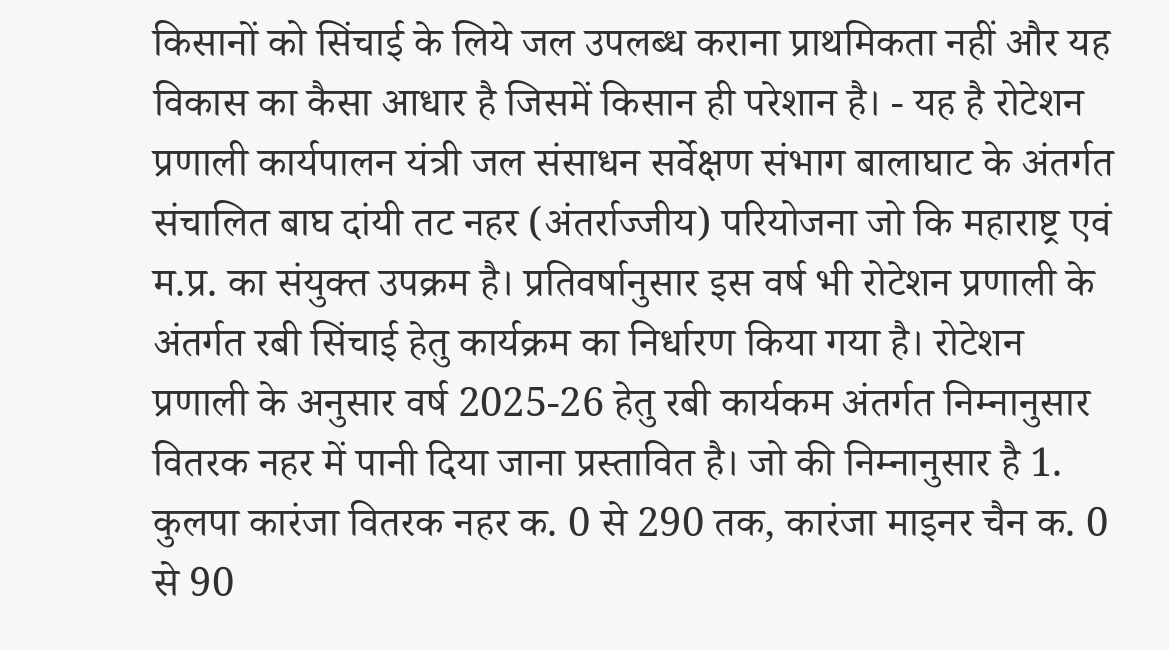किसानों को सिंचाई के लिये जल उपलब्ध कराना प्राथमिकता नहीं और यह विकास का कैसा आधार है जिसमें किसान ही परेशान है। - यह है रोटेशन प्रणाली कार्यपालन यंत्री जल संसाधन सर्वेक्षण संभाग बालाघाट के अंतर्गत संचालित बाघ दांयी तट नहर (अंतर्राज्जीय) परियोजना जो कि महाराष्ट्र एवं म.प्र. का संयुक्त उपक्रम है। प्रतिवर्षानुसार इस वर्ष भी रोटेशन प्रणाली के अंतर्गत रबी सिंचाई हेतु कार्यक्रम का निर्धारण किया गया है। रोटेशन प्रणाली के अनुसार वर्ष 2025-26 हेतु रबी कार्यकम अंतर्गत निम्नानुसार वितरक नहर में पानी दिया जाना प्रस्तावित है। जो की निम्नानुसार है 1. कुलपा कारंजा वितरक नहर क. 0 से 290 तक, कारंजा माइनर चैन क. 0 से 90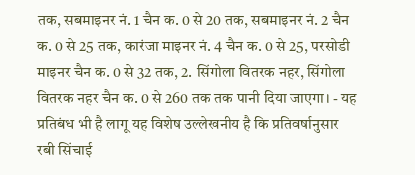तक, सबमाइनर नं. 1 चैन क. 0 से 20 तक, सबमाइनर नं. 2 चैन क. 0 से 25 तक, कारंजा माइनर नं. 4 चैन क. 0 से 25, परसोडी माइनर चैन क. 0 से 32 तक, 2. सिंगोला वितरक नहर, सिंगोला वितरक नहर चैन क. 0 से 260 तक तक पानी दिया जाएगा। - यह प्रतिबंध भी है लागू यह विशेष उल्लेखनीय है कि प्रतिवर्षानुसार रबी सिंचाई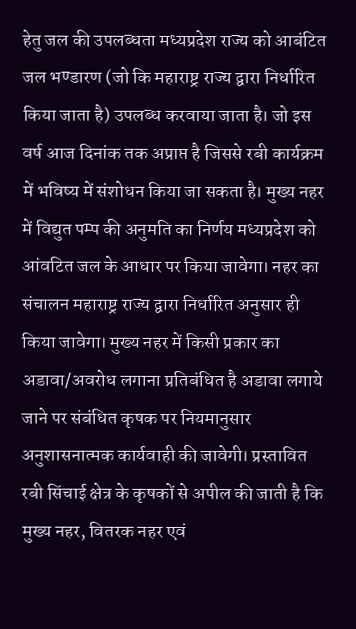हेतु जल की उपलब्धता मध्यप्रदेश राज्य को आबंटित जल भण्डारण (जो कि महाराष्ट्र राज्य द्वारा निर्धारित किया जाता है) उपलब्ध करवाया जाता है। जो इस वर्ष आज दिनांक तक अप्राप्त है जिससे रबी कार्यक्रम में भविष्य में संशोधन किया जा सकता है। मुख्य नहर में विद्युत पम्प की अनुमति का निर्णय मध्यप्रदेश को आंवटित जल के आधार पर किया जावेगा। नहर का संचालन महाराष्ट्र राज्य द्वारा निर्धारित अनुसार ही किया जावेगा। मुख्य नहर में किसी प्रकार का अडावा/अवरोध लगाना प्रतिबंधित है अडावा लगाये जाने पर संबंधित कृषक पर नियमानुसार अनुशासनात्मक कार्यवाही की जावेगी। प्रस्तावित रबी सिंचाई क्षेत्र के कृषकों से अपील की जाती है कि मुख्य नहर, वितरक नहर एवं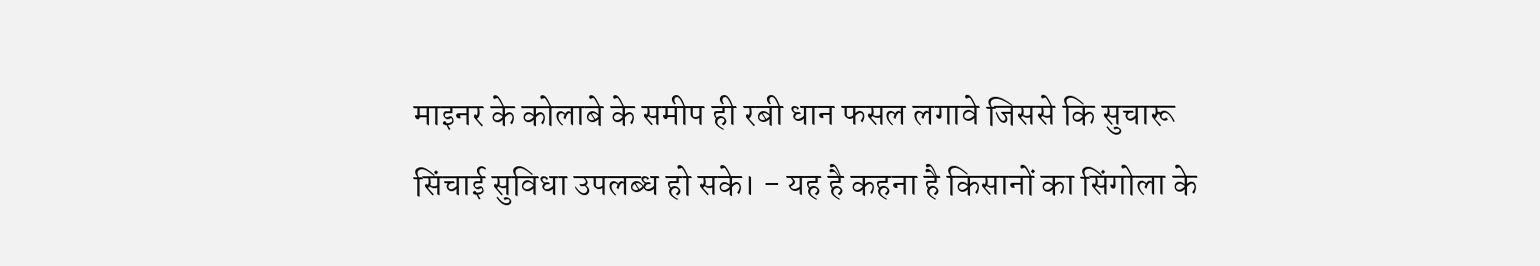माइनर के कोलाबे के समीप ही रबी धान फसल लगावे जिससे कि सुचारू सिंचाई सुविधा उपलब्ध हो सके। - यह है कहना है किसानों का सिंगोला के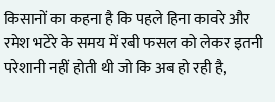किसानों का कहना है कि पहले हिना कावरे और रमेश भटेरे के समय में रबी फसल को लेकर इतनी परेशानी नहीं होती थी जो कि अब हो रही है,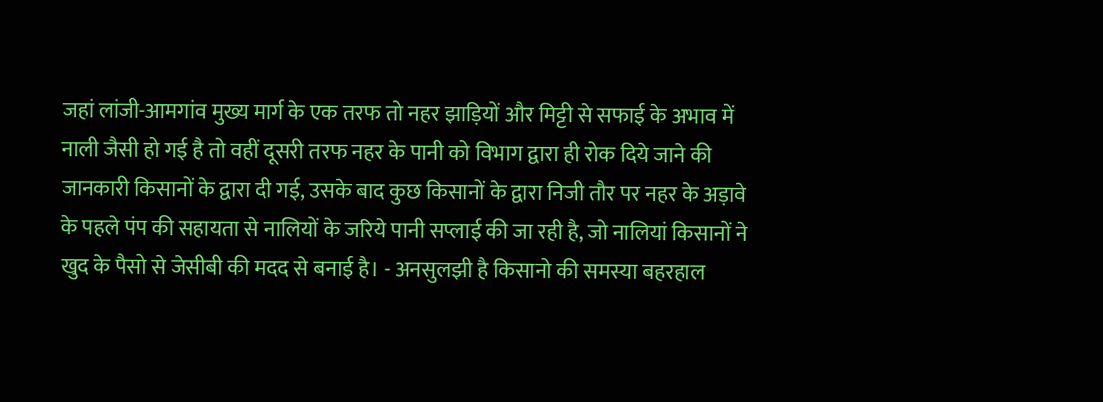जहां लांजी-आमगांव मुख्य मार्ग के एक तरफ तो नहर झाड़ियों और मिट्टी से सफाई के अभाव में नाली जैसी हो गई है तो वहीं दूसरी तरफ नहर के पानी को विभाग द्वारा ही रोक दिये जाने की जानकारी किसानों के द्वारा दी गई, उसके बाद कुछ किसानों के द्वारा निजी तौर पर नहर के अड़ावे के पहले पंप की सहायता से नालियों के जरिये पानी सप्लाई की जा रही है, जो नालियां किसानों ने खुद के पैसो से जेसीबी की मदद से बनाई है। - अनसुलझी है किसानो की समस्या बहरहाल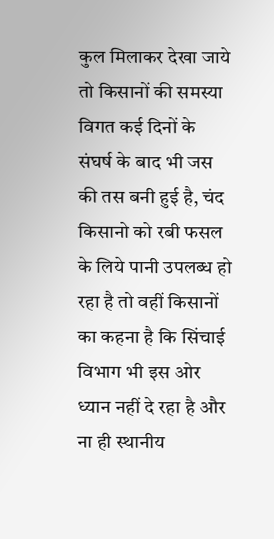कुल मिलाकर देखा जाये तो किसानों की समस्या विगत कई दिनों के संघर्ष के बाद भी जस की तस बनी हुई है, चंद किसानो को रबी फसल के लिये पानी उपलब्ध हो रहा है तो वहीं किसानों का कहना है कि सिंचाई विभाग भी इस ओर ध्यान नहीं दे रहा है और ना ही स्थानीय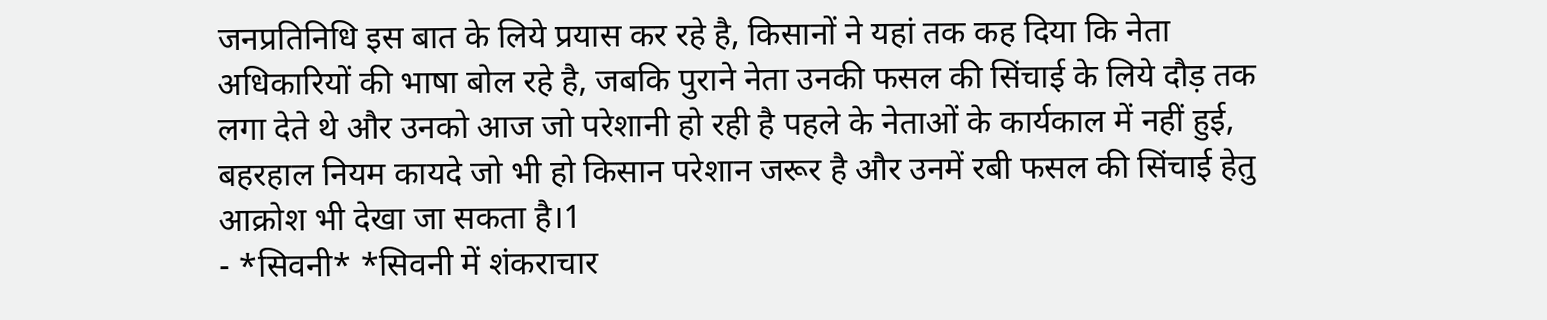जनप्रतिनिधि इस बात के लिये प्रयास कर रहे है, किसानों ने यहां तक कह दिया कि नेता अधिकारियों की भाषा बोल रहे है, जबकि पुराने नेता उनकी फसल की सिंचाई के लिये दौड़ तक लगा देते थे और उनको आज जो परेशानी हो रही है पहले के नेताओं के कार्यकाल में नहीं हुई, बहरहाल नियम कायदे जो भी हो किसान परेशान जरूर है और उनमें रबी फसल की सिंचाई हेतु आक्रोश भी देखा जा सकता है।1
- *सिवनी* *सिवनी में शंकराचार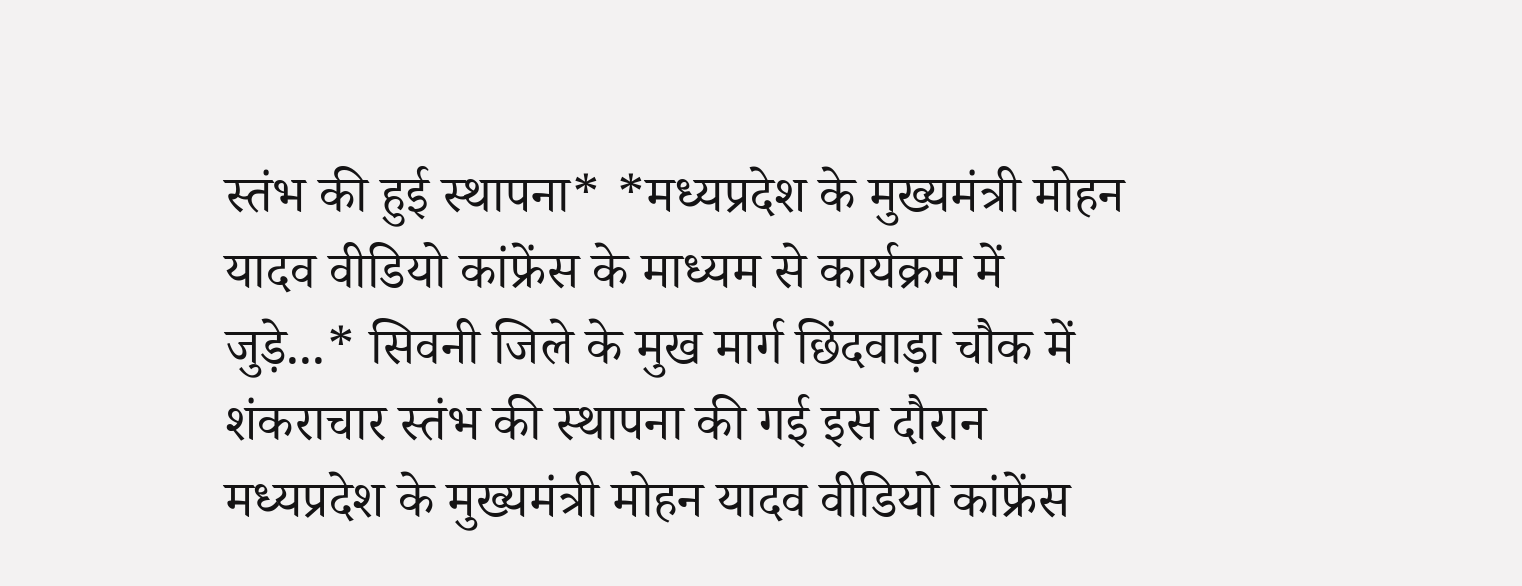स्तंभ की हुई स्थापना* *मध्यप्रदेश के मुख्यमंत्री मोहन यादव वीडियो कांफ्रेंस के माध्यम से कार्यक्रम में जुड़े...* सिवनी जिले के मुख मार्ग छिंदवाड़ा चौक में शंकराचार स्तंभ की स्थापना की गई इस दौरान मध्यप्रदेश के मुख्यमंत्री मोहन यादव वीडियो कांफ्रेंस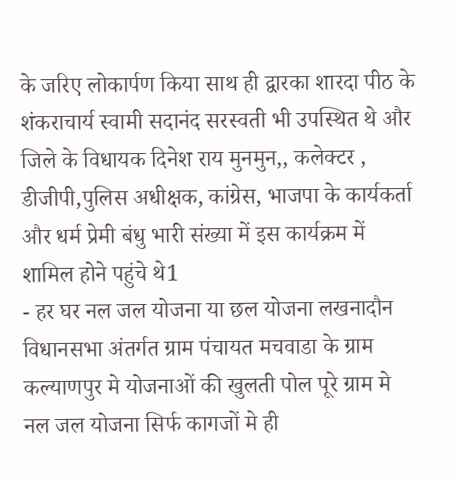के जरिए लोकार्पण किया साथ ही द्वारका शारदा पीठ के शंकराचार्य स्वामी सदानंद सरस्वती भी उपस्थित थे और जिले के विधायक दिनेश राय मुनमुन,, कलेक्टर , डीजीपी,पुलिस अधीक्षक, कांग्रेस, भाजपा के कार्यकर्ता और धर्म प्रेमी बंधु भारी संख्या में इस कार्यक्रम में शामिल होने पहुंचे थे1
- हर घर नल जल योजना या छल योजना लखनादौन विधानसभा अंतर्गत ग्राम पंचायत मचवाडा के ग्राम कल्याणपुर मे योजनाओं की खुलती पोल पूरे ग्राम मे नल जल योजना सिर्फ कागजों मे ही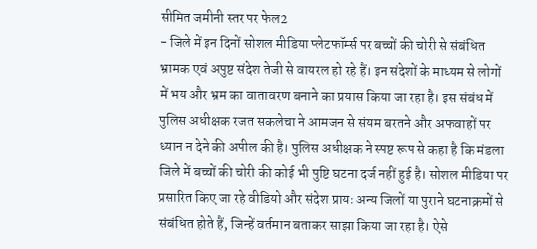सीमित जमीनी स्तर पर फेल2
- जिले में इन दिनों सोशल मीडिया प्लेटफॉर्म्स पर बच्चों की चोरी से संबंधित भ्रामक एवं अपुष्ट संदेश तेजी से वायरल हो रहे हैं। इन संदेशों के माध्यम से लोगों में भय और भ्रम का वातावरण बनाने का प्रयास किया जा रहा है। इस संबंध में पुलिस अधीक्षक रजत सकलेचा ने आमजन से संयम बरतने और अफवाहों पर ध्यान न देने की अपील की है। पुलिस अधीक्षक ने स्पष्ट रूप से कहा है कि मंडला जिले में बच्चों की चोरी की कोई भी पुष्टि घटना दर्ज नहीं हुई है। सोशल मीडिया पर प्रसारित किए जा रहे वीडियो और संदेश प्रायः अन्य जिलों या पुराने घटनाक्रमों से संबंधित होते हैं, जिन्हें वर्तमान बताकर साझा किया जा रहा है। ऐसे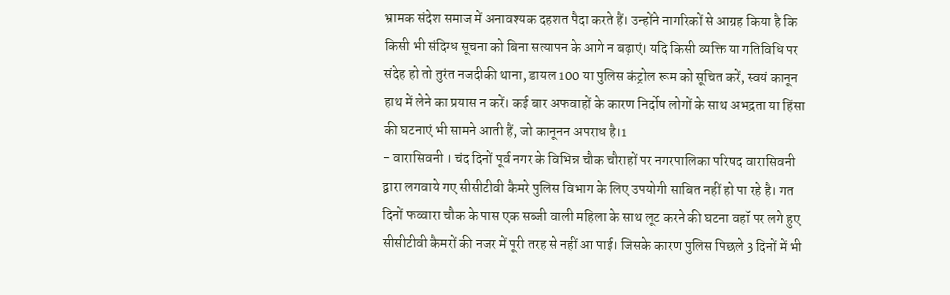भ्रामक संदेश समाज में अनावश्यक दहशत पैदा करते हैं। उन्होंने नागरिकों से आग्रह किया है कि किसी भी संदिग्ध सूचना को बिना सत्यापन के आगे न बढ़ाएं। यदि किसी व्यक्ति या गतिविधि पर संदेह हो तो तुरंत नजदीकी थाना, डायल 100 या पुलिस कंट्रोल रूम को सूचित करें, स्वयं कानून हाथ में लेने का प्रयास न करें। कई बार अफवाहों के कारण निर्दोष लोगों के साथ अभद्रता या हिंसा की घटनाएं भी सामने आती हैं, जो कानूनन अपराध है।1
- वारासिवनी । चंद दिनों पूर्व नगर के विभिन्न चौक चौराहों पर नगरपालिका परिषद वारासिवनी द्वारा लगवाये गए सीसीटीवी कैमरे पुलिस विभाग के लिए उपयोगी साबित नहीं हो पा रहे है। गत दिनों फव्वारा चौक के पास एक सब्जी वाली महिला के साथ लूट करने की घटना वहॉ पर लगे हुए सीसीटीवी कैमरों की नजर में पूरी तरह से नहीं आ पाई। जिसके कारण पुलिस पिछले 3 दिनों में भी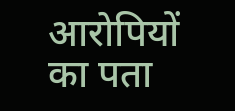आरोपियों का पता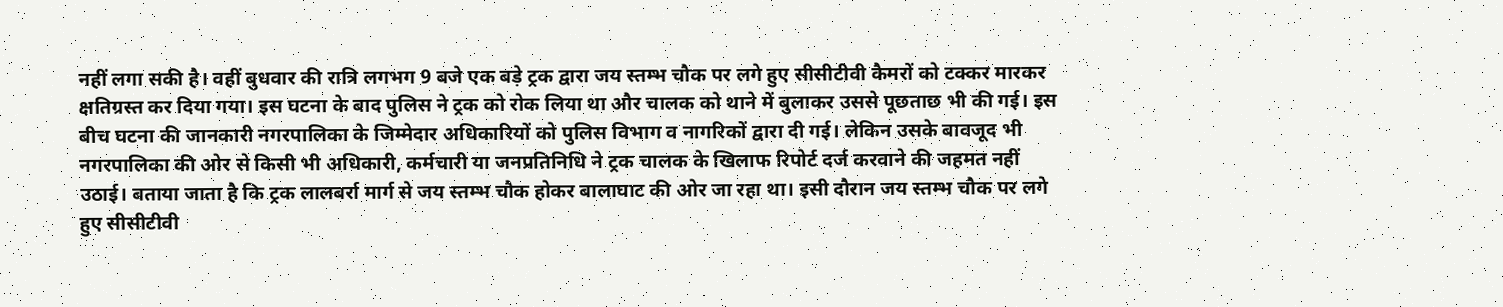नहीं लगा सकी है। वहीं बुधवार की रात्रि लगभग 9 बजे एक बड़े ट्रक द्वारा जय स्तम्भ चौक पर लगे हुए सीसीटीवी कैमरों को टक्कर मारकर क्षतिग्रस्त कर दिया गया। इस घटना के बाद पुलिस ने ट्रक को रोक लिया था और चालक को थाने में बुलाकर उससे पूछताछ भी की गई। इस बीच घटना की जानकारी नगरपालिका के जिम्मेदार अधिकारियों को पुलिस विभाग व नागरिकों द्वारा दी गई। लेकिन उसके बावजूद भी नगरपालिका की ओर से किसी भी अधिकारी, कर्मचारी या जनप्रतिनिधि ने ट्रक चालक के खिलाफ रिपोर्ट दर्ज करवाने की जहमत नहीं उठाई। बताया जाता है कि ट्रक लालबर्रा मार्ग से जय स्तम्भ चौक होकर बालाघाट की ओर जा रहा था। इसी दौरान जय स्तम्भ चौक पर लगे हुए सीसीटीवी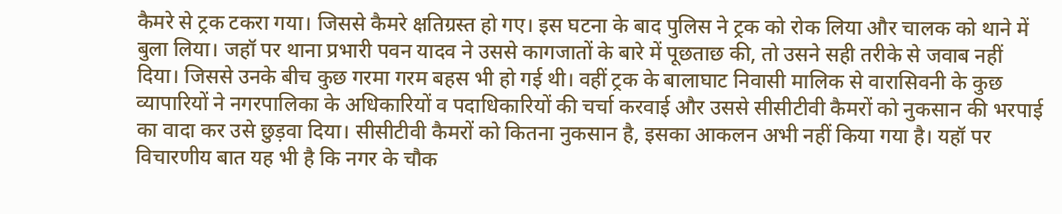कैमरे से ट्रक टकरा गया। जिससे कैमरे क्षतिग्रस्त हो गए। इस घटना के बाद पुलिस ने ट्रक को रोक लिया और चालक को थाने में बुला लिया। जहॉ पर थाना प्रभारी पवन यादव ने उससे कागजातों के बारे में पूछताछ की, तो उसने सही तरीके से जवाब नहीं दिया। जिससे उनके बीच कुछ गरमा गरम बहस भी हो गई थी। वहीं ट्रक के बालाघाट निवासी मालिक से वारासिवनी के कुछ व्यापारियों ने नगरपालिका के अधिकारियों व पदाधिकारियों की चर्चा करवाई और उससे सीसीटीवी कैमरों को नुकसान की भरपाई का वादा कर उसे छुड़वा दिया। सीसीटीवी कैमरों को कितना नुकसान है, इसका आकलन अभी नहीं किया गया है। यहॉ पर विचारणीय बात यह भी है कि नगर के चौक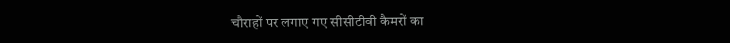चौराहों पर लगाए गए सीसीटीवी कैमरों का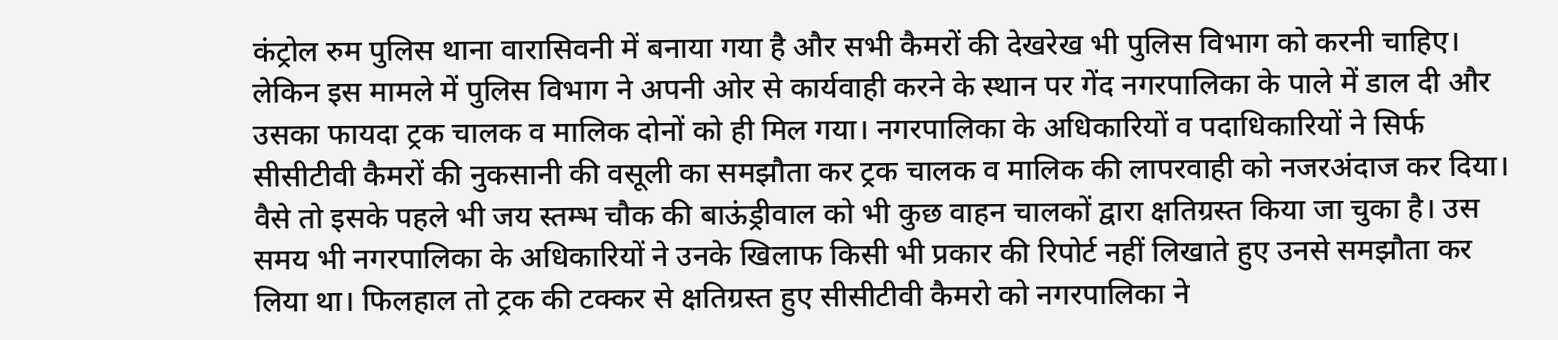कंट्रोल रुम पुलिस थाना वारासिवनी में बनाया गया है और सभी कैमरों की देखरेख भी पुलिस विभाग को करनी चाहिए। लेकिन इस मामले में पुलिस विभाग ने अपनी ओर से कार्यवाही करने के स्थान पर गेंद नगरपालिका के पाले में डाल दी और उसका फायदा ट्रक चालक व मालिक दोनों को ही मिल गया। नगरपालिका के अधिकारियों व पदाधिकारियों ने सिर्फ सीसीटीवी कैमरों की नुकसानी की वसूली का समझौता कर ट्रक चालक व मालिक की लापरवाही को नजरअंदाज कर दिया। वैसे तो इसके पहले भी जय स्तम्भ चौक की बाऊंड्रीवाल को भी कुछ वाहन चालकों द्वारा क्षतिग्रस्त किया जा चुका है। उस समय भी नगरपालिका के अधिकारियों ने उनके खिलाफ किसी भी प्रकार की रिपोर्ट नहीं लिखाते हुए उनसे समझौता कर लिया था। फिलहाल तो ट्रक की टक्कर से क्षतिग्रस्त हुए सीसीटीवी कैमरो को नगरपालिका ने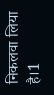निकलवा लिया है।1